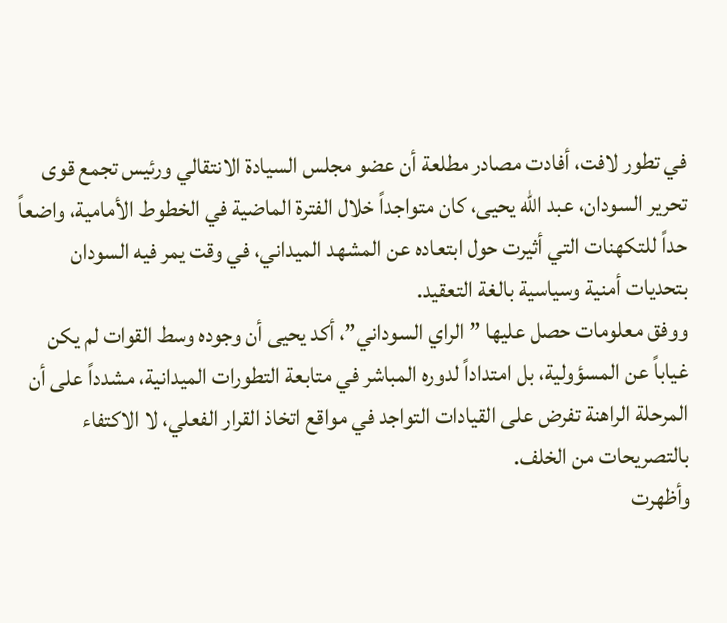في تطور لافت، أفادت مصادر مطلعة أن عضو مجلس السيادة الانتقالي ورئيس تجمع قوى تحرير السودان، عبد الله يحيى، كان متواجداً خلال الفترة الماضية في الخطوط الأمامية، واضعاً حداً للتكهنات التي أثيرت حول ابتعاده عن المشهد الميداني، في وقت يمر فيه السودان بتحديات أمنية وسياسية بالغة التعقيد.
ووفق معلومات حصل عليها ” الراي السوداني”، أكد يحيى أن وجوده وسط القوات لم يكن غياباً عن المسؤولية، بل امتداداً لدوره المباشر في متابعة التطورات الميدانية، مشدداً على أن المرحلة الراهنة تفرض على القيادات التواجد في مواقع اتخاذ القرار الفعلي، لا الاكتفاء بالتصريحات من الخلف.
وأظهرت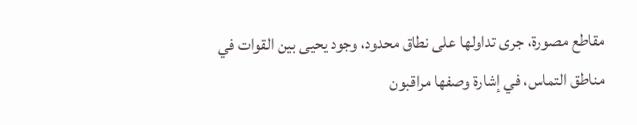مقاطع مصورة، جرى تداولها على نطاق محدود، وجود يحيى بين القوات في مناطق التماس، في إشارة وصفها مراقبون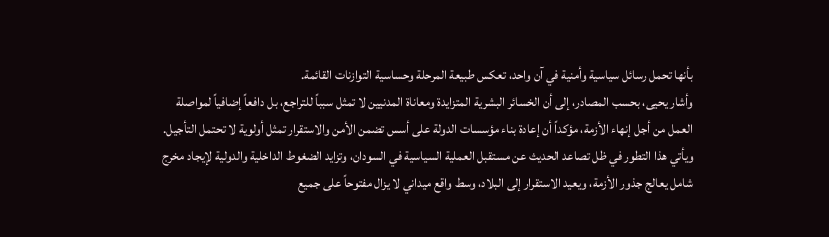بأنها تحمل رسائل سياسية وأمنية في آن واحد، تعكس طبيعة المرحلة وحساسية التوازنات القائمة.
وأشار يحيى، بحسب المصادر، إلى أن الخسائر البشرية المتزايدة ومعاناة المدنيين لا تمثل سبباً للتراجع، بل دافعاً إضافياً لمواصلة العمل من أجل إنهاء الأزمة، مؤكداً أن إعادة بناء مؤسسات الدولة على أسس تضمن الأمن والاستقرار تمثل أولوية لا تحتمل التأجيل.
ويأتي هذا التطور في ظل تصاعد الحديث عن مستقبل العملية السياسية في السودان، وتزايد الضغوط الداخلية والدولية لإيجاد مخرج شامل يعالج جذور الأزمة، ويعيد الاستقرار إلى البلاد، وسط واقع ميداني لا يزال مفتوحاً على جميع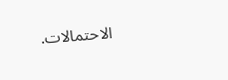الاحتمالات.